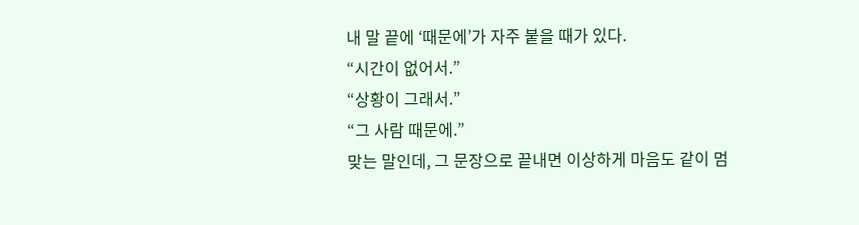내 말 끝에 ‘때문에’가 자주 붙을 때가 있다.
“시간이 없어서.”
“상황이 그래서.”
“그 사람 때문에.”
맞는 말인데, 그 문장으로 끝내면 이상하게 마음도 같이 멈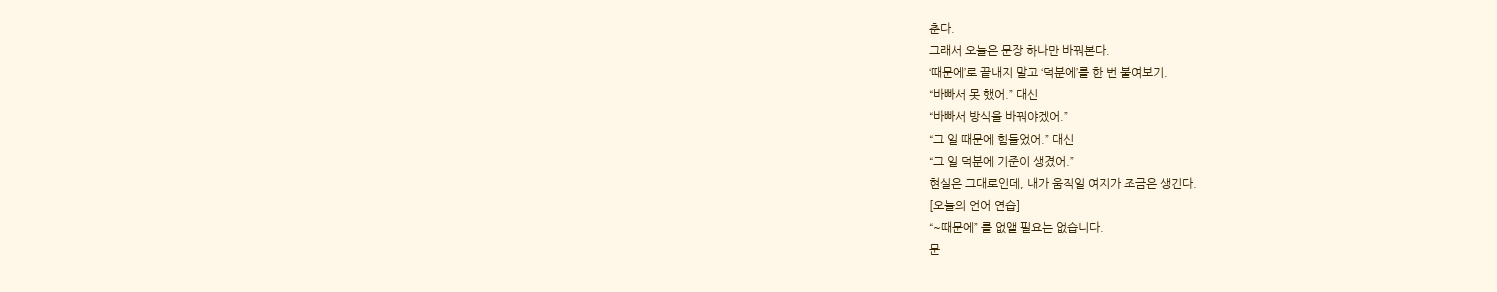춘다.
그래서 오늘은 문장 하나만 바꿔본다.
‘때문에’로 끝내지 말고 ‘덕분에’를 한 번 붙여보기.
“바빠서 못 했어.” 대신
“바빠서 방식을 바꿔야겠어.”
“그 일 때문에 힘들었어.” 대신
“그 일 덕분에 기준이 생겼어.”
현실은 그대로인데, 내가 움직일 여지가 조금은 생긴다.
[오늘의 언어 연습]
“~때문에” 를 없앨 필요는 없습니다.
문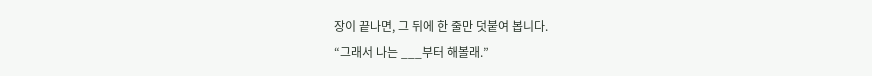장이 끝나면, 그 뒤에 한 줄만 덧붙여 봅니다.
“그래서 나는 ___부터 해볼래.”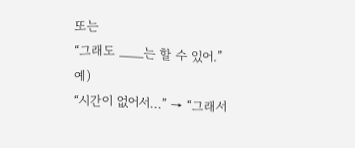또는
“그래도 ___는 할 수 있어.”
예)
“시간이 없어서...” → “그래서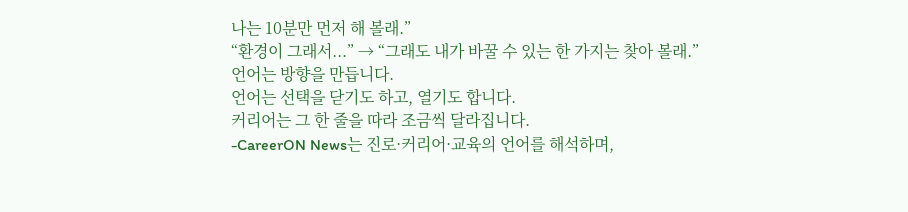나는 10분만 먼저 해 볼래.”
“환경이 그래서...” → “그래도 내가 바꿀 수 있는 한 가지는 찾아 볼래.”
언어는 방향을 만듭니다.
언어는 선택을 닫기도 하고, 열기도 합니다.
커리어는 그 한 줄을 따라 조금씩 달라집니다.
-CareerON News는 진로·커리어·교육의 언어를 해석하며,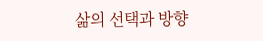삶의 선택과 방향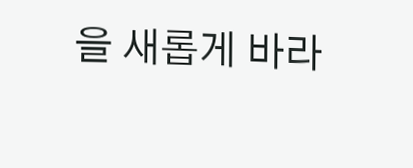을 새롭게 바라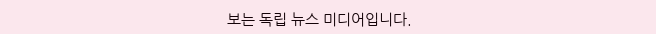보는 독립 뉴스 미디어입니다.